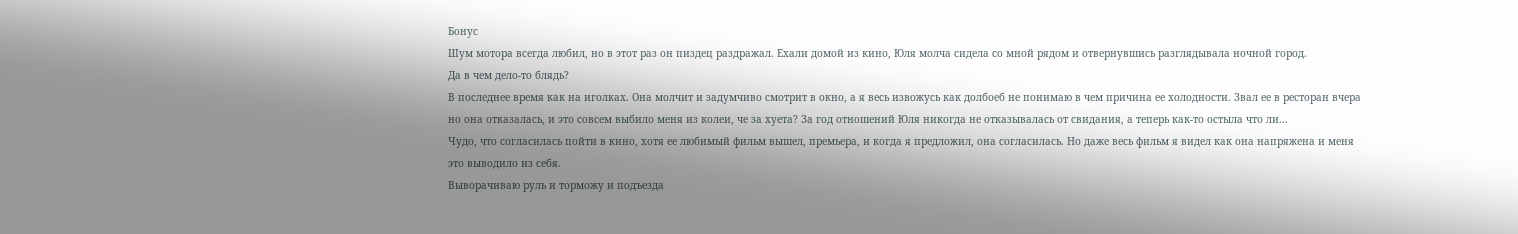Бонус
Шум мотора всегда любил, но в этот раз он пиздец раздражал. Ехали домой из кино, Юля молча сидела со мной рядом и отвернувшись разглядывала ночной город.
Да в чем дело-то блядь?
В последнее время как на иголках. Она молчит и задумчиво смотрит в окно, а я весь извожусь как долбоеб не понимаю в чем причина ее холодности. Звал ее в ресторан вчера но она отказалась, и это совсем выбило меня из колеи, че за хуета? За год отношений Юля никогда не отказывалась от свидания, а теперь как-то остыла что ли...
Чудо, что согласилась пойти в кино, хотя ее любимый фильм вышел, премьера, и когда я предложил, она согласилась. Но даже весь фильм я видел как она напряжена и меня это выводило из себя.
Выворачиваю руль и торможу и подъезда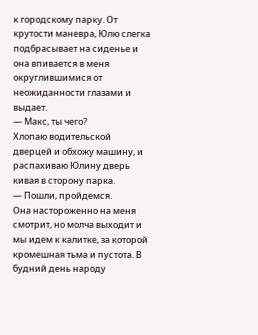к городскому парку. От крутости маневра, Юлю слегка подбрасывает на сиденье и она впивается в меня округлившимися от неожиданности глазами и выдает.
— Макс, ты чего?
Хлопаю водительской дверцей и обхожу машину, и распахиваю Юлину дверь кивая в сторону парка.
— Пошли, пройдемся.
Она настороженно на меня смотрит, но молча выходит и мы идем к калитке, за которой кромешная тьма и пустота. В будний день народу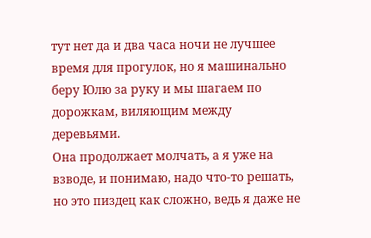тут нет да и два часа ночи не лучшее время для прогулок, но я машинально беру Юлю за руку и мы шагаем по дорожкам, виляющим между деревьями.
Она продолжает молчать, а я уже на взводе, и понимаю, надо что-то решать, но это пиздец как сложно, ведь я даже не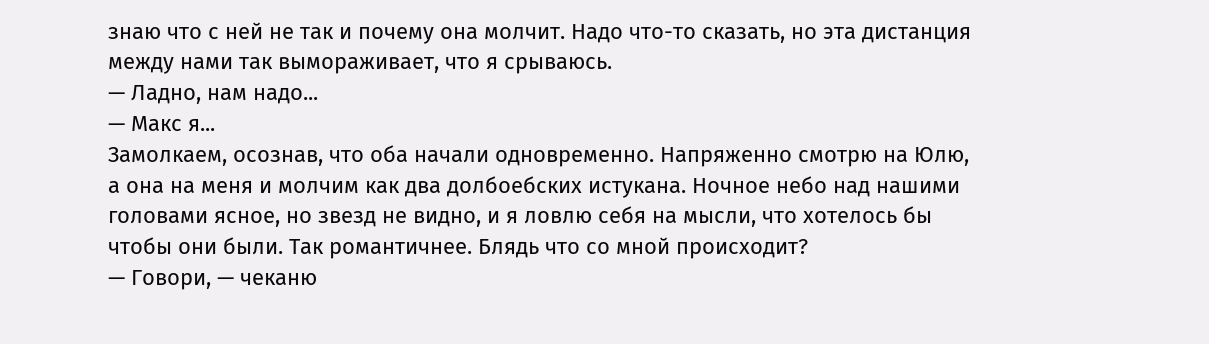знаю что с ней не так и почему она молчит. Надо что-то сказать, но эта дистанция между нами так вымораживает, что я срываюсь.
— Ладно, нам надо...
— Макс я...
Замолкаем, осознав, что оба начали одновременно. Напряженно смотрю на Юлю, а она на меня и молчим как два долбоебских истукана. Ночное небо над нашими головами ясное, но звезд не видно, и я ловлю себя на мысли, что хотелось бы чтобы они были. Так романтичнее. Блядь что со мной происходит?
— Говори, — чеканю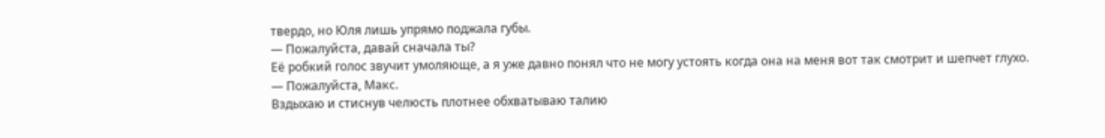твердо, но Юля лишь упрямо поджала губы.
— Пожалуйста, давай сначала ты?
Её робкий голос звучит умоляюще, а я уже давно понял что не могу устоять когда она на меня вот так смотрит и шепчет глухо.
— Пожалуйста, Макс.
Вздыхаю и стиснув челюсть плотнее обхватываю талию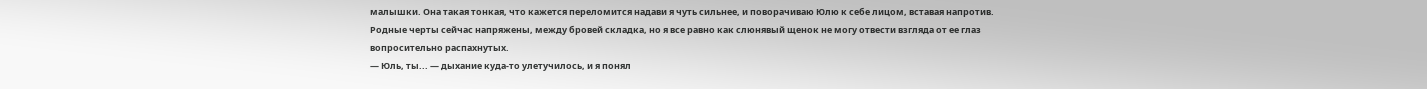малышки. Она такая тонкая, что кажется переломится надави я чуть сильнее, и поворачиваю Юлю к себе лицом, вставая напротив.
Родные черты сейчас напряжены, между бровей складка, но я все равно как слюнявый щенок не могу отвести взгляда от ее глаз вопросительно распахнутых.
— Юль, ты... — дыхание куда-то улетучилось, и я понял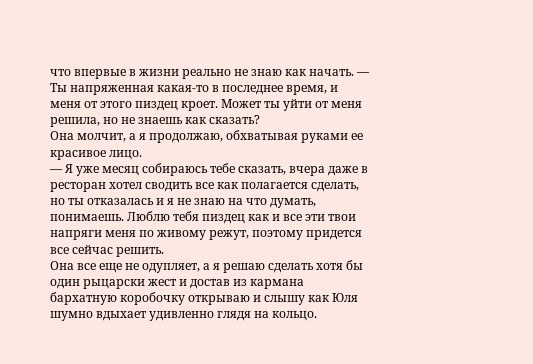что впервые в жизни реально не знаю как начать. — Ты напряженная какая-то в последнее время, и меня от этого пиздец кроет. Может ты уйти от меня решила, но не знаешь как сказать?
Она молчит, а я продолжаю, обхватывая руками ее красивое лицо.
— Я уже месяц собираюсь тебе сказать, вчера даже в ресторан хотел сводить все как полагается сделать, но ты отказалась и я не знаю на что думать, понимаешь. Люблю тебя пиздец как и все эти твои напряги меня по живому режут, поэтому придется все сейчас решить.
Она все еще не одупляет, а я решаю сделать хотя бы один рыцарски жест и достав из кармана бархатную коробочку открываю и слышу как Юля шумно вдыхает удивленно глядя на кольцо.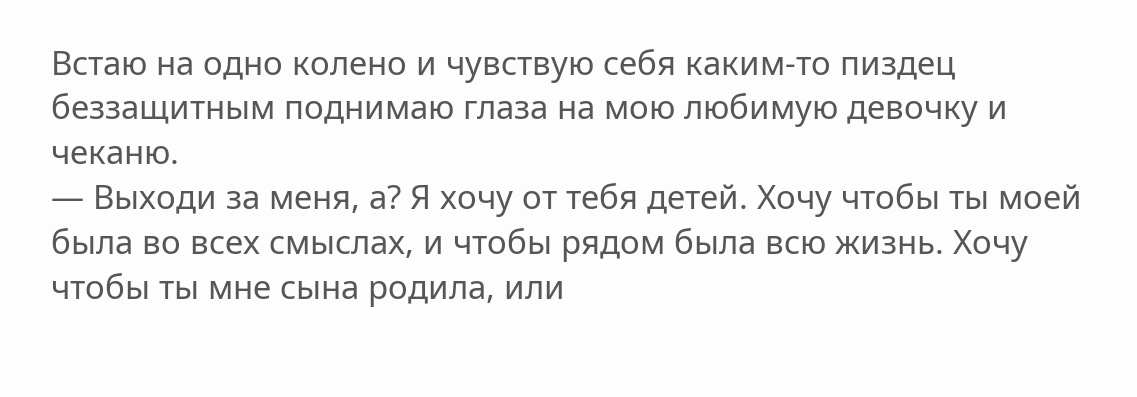Встаю на одно колено и чувствую себя каким-то пиздец беззащитным поднимаю глаза на мою любимую девочку и чеканю.
— Выходи за меня, а? Я хочу от тебя детей. Хочу чтобы ты моей была во всех смыслах, и чтобы рядом была всю жизнь. Хочу чтобы ты мне сына родила, или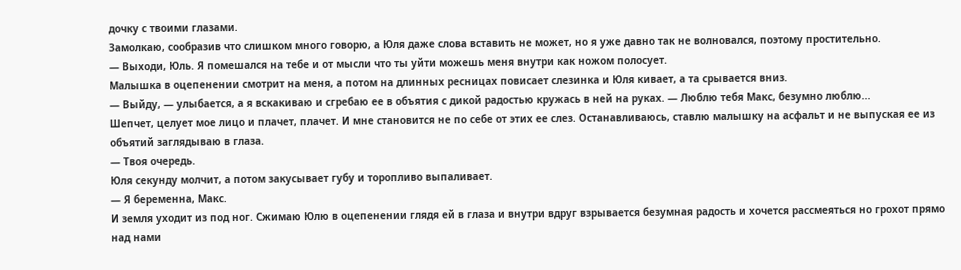дочку с твоими глазами.
Замолкаю, сообразив что слишком много говорю, а Юля даже слова вставить не может, но я уже давно так не волновался, поэтому простительно.
— Выходи, Юль. Я помешался на тебе и от мысли что ты уйти можешь меня внутри как ножом полосует.
Малышка в оцепенении смотрит на меня, а потом на длинных ресницах повисает слезинка и Юля кивает, а та срывается вниз.
— Выйду, — улыбается, а я вскакиваю и сгребаю ее в объятия с дикой радостью кружась в ней на руках. — Люблю тебя Макс, безумно люблю...
Шепчет, целует мое лицо и плачет, плачет. И мне становится не по себе от этих ее слез. Останавливаюсь, ставлю малышку на асфальт и не выпуская ее из объятий заглядываю в глаза.
— Твоя очередь.
Юля секунду молчит, а потом закусывает губу и торопливо выпаливает.
— Я беременна, Макс.
И земля уходит из под ног. Сжимаю Юлю в оцепенении глядя ей в глаза и внутри вдруг взрывается безумная радость и хочется рассмеяться но грохот прямо над нами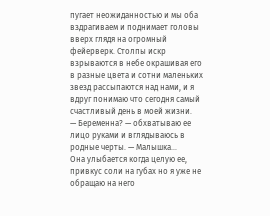пугает неожиданностью и мы оба вздрагиваем и поднимает головы вверх глядя на огромный фейерверк. Столпы искр взрываются в небе окрашивая его в разные цвета и сотни маленьких звезд рассыпаются над нами, и я вдруг понимаю что сегодня самый счастливый день в моей жизни.
— Беременна? — обхватываю ее лицо руками и вглядываюсь в родные черты. — Малышка...
Она улыбается когда целую ее, привкус соли на губах но я уже не обращаю на него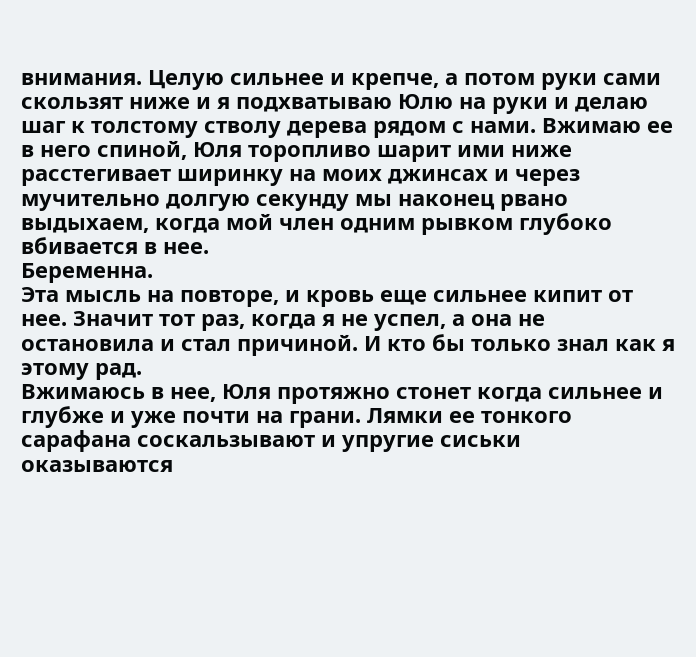внимания. Целую сильнее и крепче, а потом руки сами скользят ниже и я подхватываю Юлю на руки и делаю шаг к толстому стволу дерева рядом с нами. Вжимаю ее в него спиной, Юля торопливо шарит ими ниже расстегивает ширинку на моих джинсах и через мучительно долгую секунду мы наконец рвано выдыхаем, когда мой член одним рывком глубоко вбивается в нее.
Беременна.
Эта мысль на повторе, и кровь еще сильнее кипит от нее. Значит тот раз, когда я не успел, а она не остановила и стал причиной. И кто бы только знал как я этому рад.
Вжимаюсь в нее, Юля протяжно стонет когда сильнее и глубже и уже почти на грани. Лямки ее тонкого сарафана соскальзывают и упругие сиськи оказываются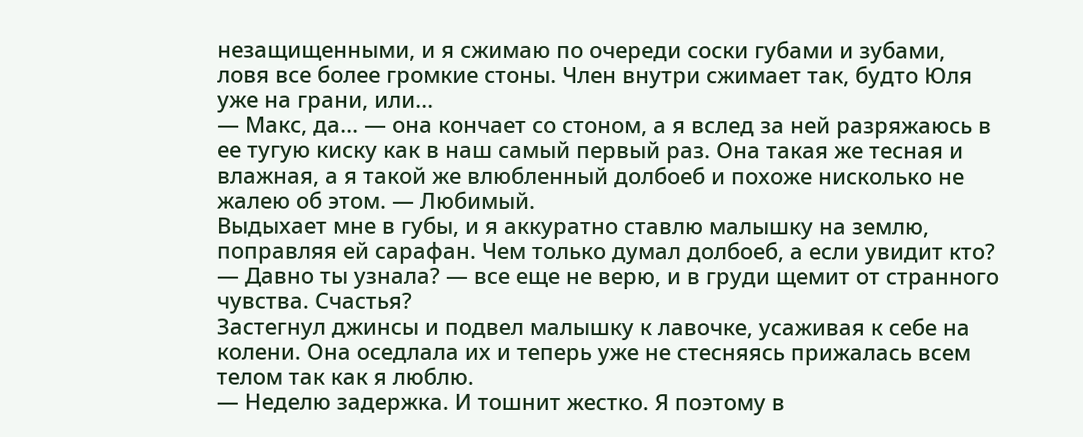незащищенными, и я сжимаю по очереди соски губами и зубами, ловя все более громкие стоны. Член внутри сжимает так, будто Юля уже на грани, или...
— Макс, да... — она кончает со стоном, а я вслед за ней разряжаюсь в ее тугую киску как в наш самый первый раз. Она такая же тесная и влажная, а я такой же влюбленный долбоеб и похоже нисколько не жалею об этом. — Любимый.
Выдыхает мне в губы, и я аккуратно ставлю малышку на землю, поправляя ей сарафан. Чем только думал долбоеб, а если увидит кто?
— Давно ты узнала? — все еще не верю, и в груди щемит от странного чувства. Счастья?
Застегнул джинсы и подвел малышку к лавочке, усаживая к себе на колени. Она оседлала их и теперь уже не стесняясь прижалась всем телом так как я люблю.
— Неделю задержка. И тошнит жестко. Я поэтому в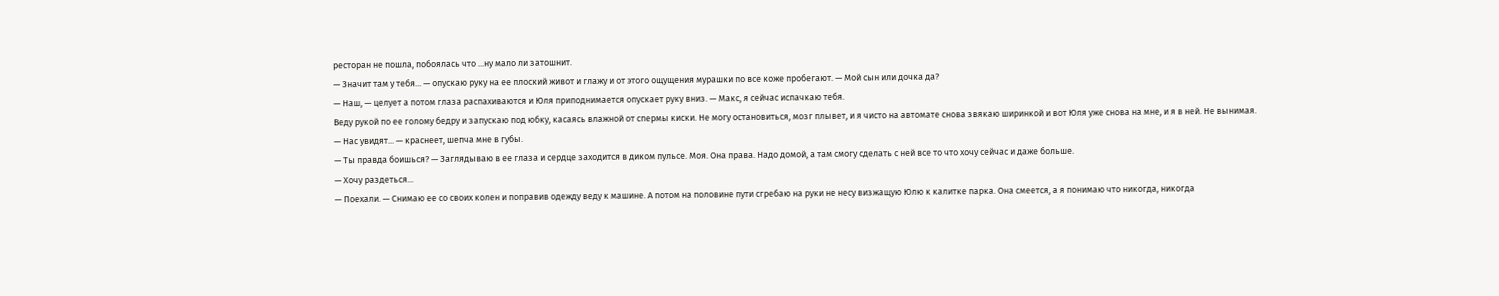ресторан не пошла, побоялась что ...ну мало ли затошнит.
— Значит там у тебя... — опускаю руку на ее плоский живот и глажу и от этого ощущения мурашки по все коже пробегают. — Мой сын или дочка да?
— Наш, — целует а потом глаза распахиваются и Юля приподнимается опускает руку вниз. — Макс, я сейчас испачкаю тебя.
Веду рукой по ее голому бедру и запускаю под юбку, касаясь влажной от спермы киски. Не могу остановиться, мозг плывет, и я чисто на автомате снова звякаю ширинкой и вот Юля уже снова на мне, и я в ней. Не вынимая.
— Нас увидят... — краснеет, шепча мне в губы.
— Ты правда боишься? — Заглядываю в ее глаза и сердце заходится в диком пульсе. Моя. Она права. Надо домой, а там смогу сделать с ней все то что хочу сейчас и даже больше.
— Хочу раздеться...
— Поехали. — Снимаю ее со своих колен и поправив одежду веду к машине. А потом на половине пути сгребаю на руки не несу визжащую Юлю к калитке парка. Она смеется, а я понимаю что никогда, никогда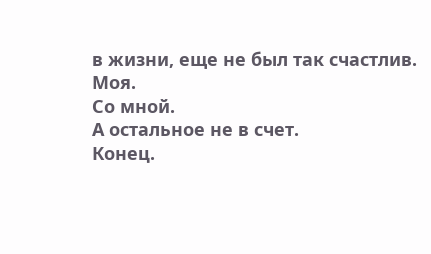в жизни, еще не был так счастлив.
Моя.
Со мной.
А остальное не в счет.
Конец.